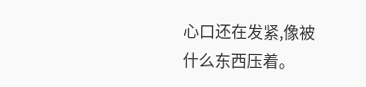心口还在发紧,像被什么东西压着。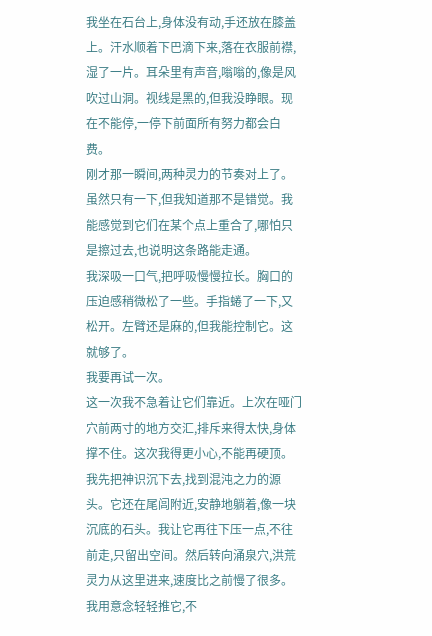我坐在石台上,身体没有动,手还放在膝盖上。汗水顺着下巴滴下来,落在衣服前襟,湿了一片。耳朵里有声音,嗡嗡的,像是风吹过山洞。视线是黑的,但我没睁眼。现在不能停,一停下前面所有努力都会白费。
刚才那一瞬间,两种灵力的节奏对上了。虽然只有一下,但我知道那不是错觉。我能感觉到它们在某个点上重合了,哪怕只是擦过去,也说明这条路能走通。
我深吸一口气,把呼吸慢慢拉长。胸口的压迫感稍微松了一些。手指蜷了一下,又松开。左臂还是麻的,但我能控制它。这就够了。
我要再试一次。
这一次我不急着让它们靠近。上次在哑门穴前两寸的地方交汇,排斥来得太快,身体撑不住。这次我得更小心,不能再硬顶。
我先把神识沉下去,找到混沌之力的源头。它还在尾闾附近,安静地躺着,像一块沉底的石头。我让它再往下压一点,不往前走,只留出空间。然后转向涌泉穴,洪荒灵力从这里进来,速度比之前慢了很多。我用意念轻轻推它,不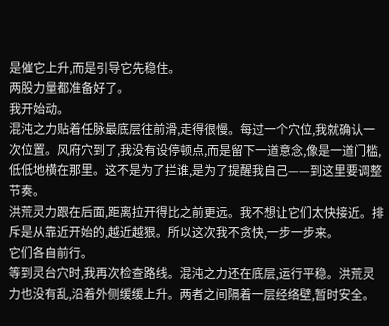是催它上升,而是引导它先稳住。
两股力量都准备好了。
我开始动。
混沌之力贴着任脉最底层往前滑,走得很慢。每过一个穴位,我就确认一次位置。风府穴到了,我没有设停顿点,而是留下一道意念,像是一道门槛,低低地横在那里。这不是为了拦谁,是为了提醒我自己——到这里要调整节奏。
洪荒灵力跟在后面,距离拉开得比之前更远。我不想让它们太快接近。排斥是从靠近开始的,越近越狠。所以这次我不贪快,一步一步来。
它们各自前行。
等到灵台穴时,我再次检查路线。混沌之力还在底层,运行平稳。洪荒灵力也没有乱,沿着外侧缓缓上升。两者之间隔着一层经络壁,暂时安全。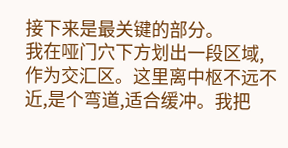接下来是最关键的部分。
我在哑门穴下方划出一段区域,作为交汇区。这里离中枢不远不近,是个弯道,适合缓冲。我把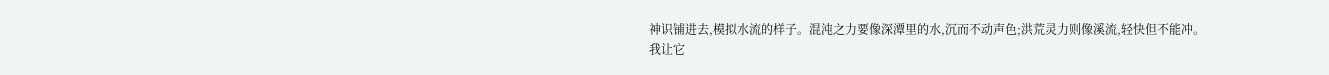神识铺进去,模拟水流的样子。混沌之力要像深潭里的水,沉而不动声色;洪荒灵力则像溪流,轻快但不能冲。
我让它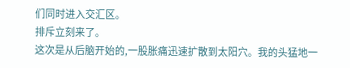们同时进入交汇区。
排斥立刻来了。
这次是从后脑开始的,一股胀痛迅速扩散到太阳穴。我的头猛地一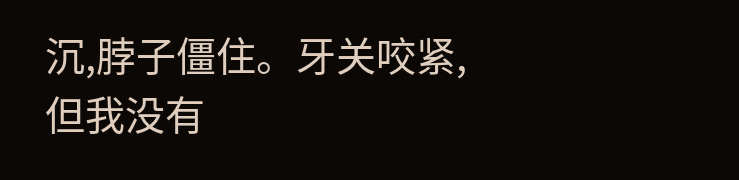沉,脖子僵住。牙关咬紧,但我没有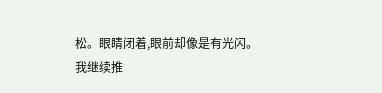松。眼睛闭着,眼前却像是有光闪。
我继续推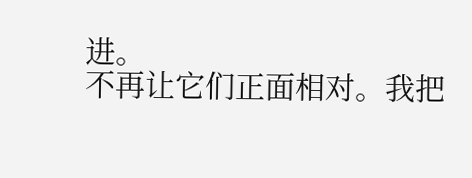进。
不再让它们正面相对。我把